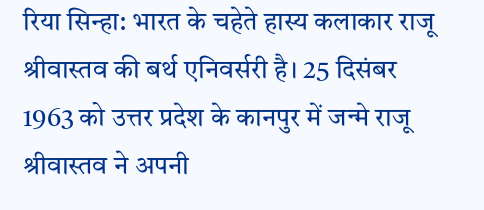रिया सिन्हा: भारत के चहेते हास्य कलाकार राजू श्रीवास्तव की बर्थ एनिवर्सरी है। 25 दिसंबर 1963 को उत्तर प्रदेश के कानपुर में जन्मे राजू श्रीवास्तव ने अपनी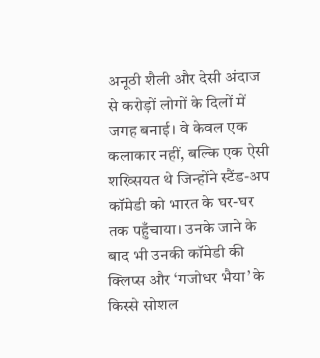अनूठी शैली और देसी अंदाज से करोड़ों लोगों के दिलों में जगह बनाई। वे केवल एक कलाकार नहीं, बल्कि एक ऐसी शख्सियत थे जिन्होंने स्टैंड-अप कॉमेडी को भारत के घर-घर तक पहुँचाया। उनके जाने के बाद भी उनकी कॉमेडी की क्लिप्स और ‘गजोधर भैया’ के किस्से सोशल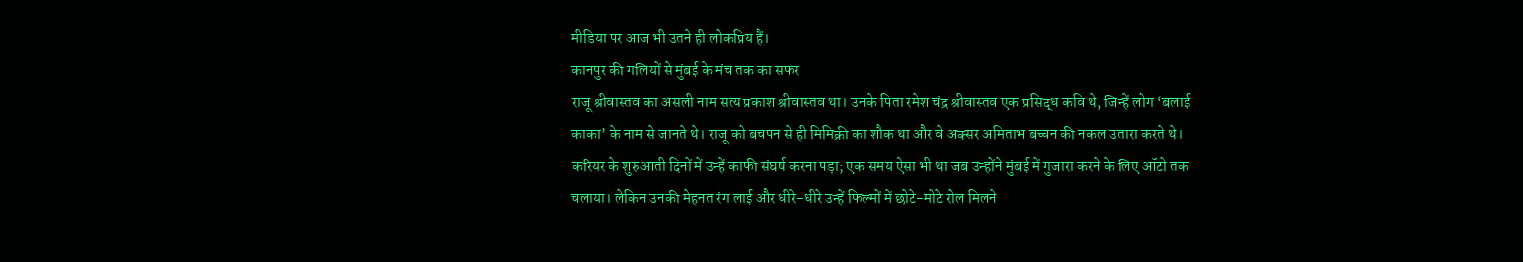मीडिया पर आज भी उतने ही लोकप्रिय हैं।
कानपुर की गलियों से मुंबई के मंच तक का सफर
राजू श्रीवास्तव का असली नाम सत्य प्रकाश श्रीवास्तव था। उनके पिता रमेश चंद्र श्रीवास्तव एक प्रसिद्ध कवि थे, जिन्हें लोग ‘बलाई काका’ के नाम से जानते थे। राजू को बचपन से ही मिमिक्री का शौक था और वे अक्सर अमिताभ बच्चन की नकल उतारा करते थे। करियर के शुरुआती दिनों में उन्हें काफी संघर्ष करना पड़ा; एक समय ऐसा भी था जब उन्होंने मुंबई में गुजारा करने के लिए ऑटो तक चलाया। लेकिन उनकी मेहनत रंग लाई और धीरे-धीरे उन्हें फिल्मों में छोटे-मोटे रोल मिलने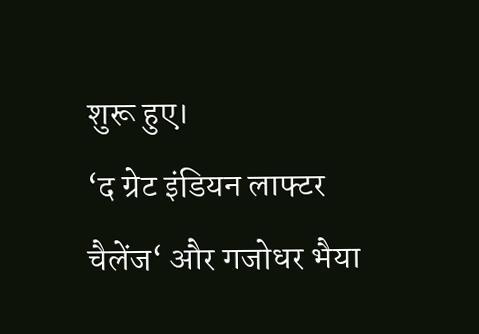शुरू हुए।
‘द ग्रेट इंडियन लाफ्टर चैलेंज‘ और गजोधर भैया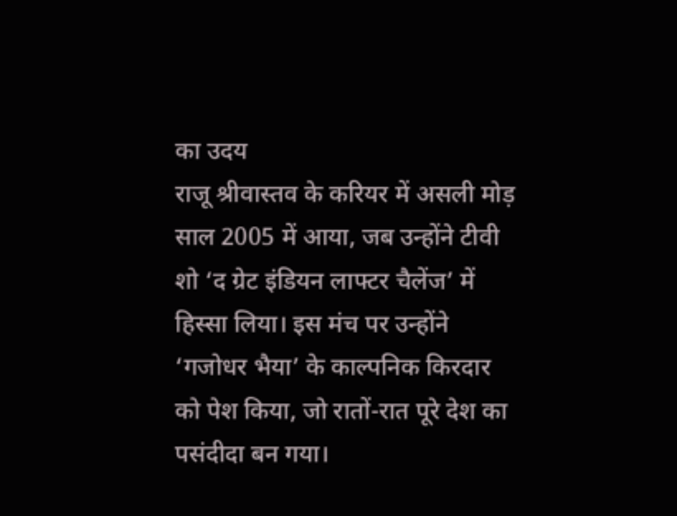का उदय
राजू श्रीवास्तव के करियर में असली मोड़ साल 2005 में आया, जब उन्होंने टीवी शो ‘द ग्रेट इंडियन लाफ्टर चैलेंज’ में हिस्सा लिया। इस मंच पर उन्होंने ‘गजोधर भैया’ के काल्पनिक किरदार को पेश किया, जो रातों-रात पूरे देश का पसंदीदा बन गया।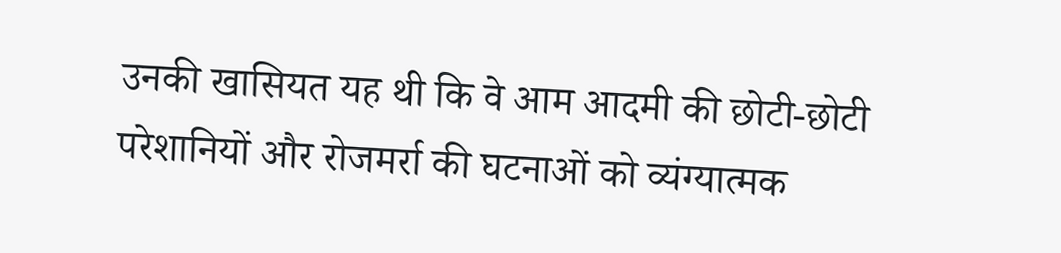उनकी खासियत यह थी कि वे आम आदमी की छोटी-छोटी परेशानियों और रोजमर्रा की घटनाओं को व्यंग्यात्मक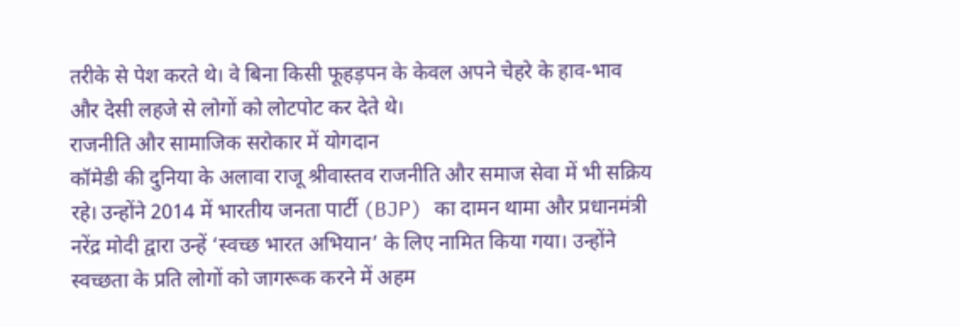तरीके से पेश करते थे। वे बिना किसी फूहड़पन के केवल अपने चेहरे के हाव-भाव और देसी लहजे से लोगों को लोटपोट कर देते थे।
राजनीति और सामाजिक सरोकार में योगदान
कॉमेडी की दुनिया के अलावा राजू श्रीवास्तव राजनीति और समाज सेवा में भी सक्रिय रहे। उन्होंने 2014 में भारतीय जनता पार्टी (BJP) का दामन थामा और प्रधानमंत्री नरेंद्र मोदी द्वारा उन्हें ‘स्वच्छ भारत अभियान’ के लिए नामित किया गया। उन्होंने स्वच्छता के प्रति लोगों को जागरूक करने में अहम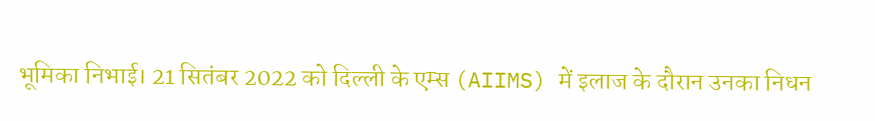भूमिका निभाई। 21 सितंबर 2022 को दिल्ली के एम्स (AIIMS) में इलाज के दौरान उनका निधन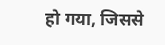हो गया, जिससे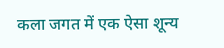कला जगत में एक ऐसा शून्य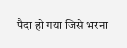पैदा हो गया जिसे भरना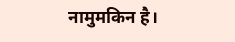नामुमकिन है।